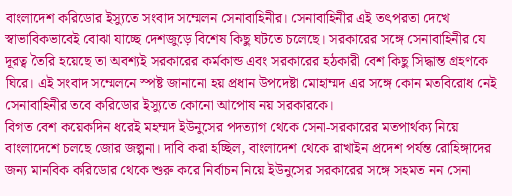বাংলাদেশ করিডোর ইস্যুতে সংবাদ সম্মেলন সেনাবাহিনীর। সেনাবাহিনীর এই তৎপরতা দেখে স্বাভাবিকভাবেই বোঝা যাচ্ছে দেশজুড়ে বিশেষ কিছু ঘটতে চলেছে। সরকারের সঙ্গে সেনাবাহিনীর যে দূরত্ব তৈরি হয়েছে তা অবশ্যই সরকারের কর্মকান্ড এবং সরকারের হঠকারী বেশ কিছু সিদ্ধান্ত গ্রহণকে ঘিরে। এই সংবাদ সম্মেলনে স্পষ্ট জানানো হয় প্রধান উপদেষ্টা মোহাম্মদ এর সঙ্গে কোন মতবিরোধ নেই সেনাবাহিনীর তবে করিডোর ইস্যুতে কোনো আপোষ নয় সরকারকে।
বিগত বেশ কয়েকদিন ধরেই মহম্মদ ইউনুসের পদত্যাগ থেকে সেনা-সরকারের মতপার্থক্য নিয়ে বাংলাদেশে চলছে জোর জল্পনা। দাবি করা হচ্ছিল, বাংলাদেশ থেকে রাখাইন প্রদেশ পর্যন্ত রোহিঙ্গাদের জন্য মানবিক করিডোর থেকে শুরু করে নির্বাচন নিয়ে ইউনুসের সরকারের সঙ্গে সহমত নন সেনা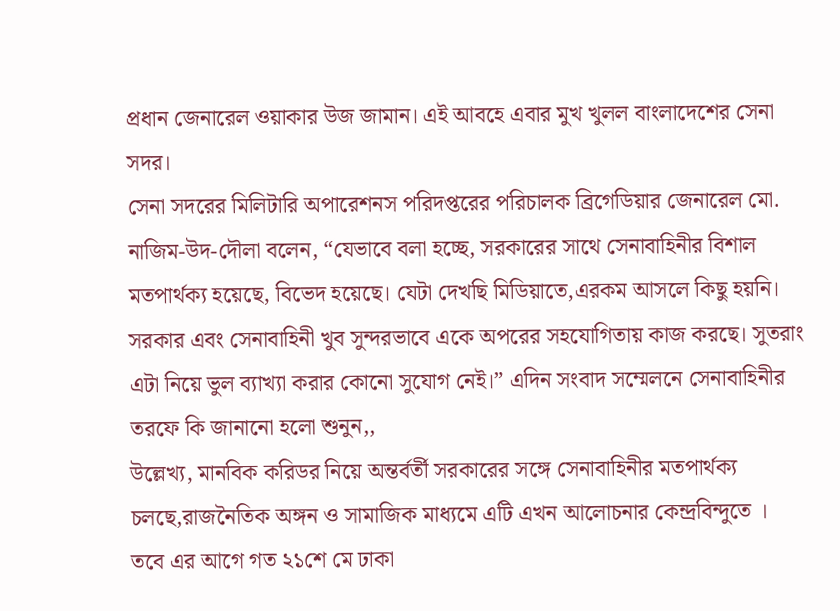প্রধান জেনারেল ওয়াকার উজ জামান। এই আবহে এবার মুখ খুলল বাংলাদেশের সেনা সদর।
সেনা সদরের মিলিটারি অপারেশনস পরিদপ্তরের পরিচালক ব্রিগেডিয়ার জেনারেল মো. নাজিম-উদ-দৌলা বলেন, “যেভাবে বলা হচ্ছে, সরকারের সাথে সেনাবাহিনীর বিশাল মতপার্থক্য হয়েছে, বিভেদ হয়েছে। যেটা দেখছি মিডিয়াতে,এরকম আসলে কিছু হয়নি। সরকার এবং সেনাবাহিনী খুব সুন্দরভাবে একে অপরের সহযোগিতায় কাজ করছে। সুতরাং এটা নিয়ে ভুল ব্যাখ্যা করার কোনো সুযোগ নেই।” এদিন সংবাদ সম্মেলনে সেনাবাহিনীর তরফে কি জানানো হলো শুনুন,,
উল্লেখ্য, মানবিক করিডর নিয়ে অন্তর্বর্তী সরকারের সঙ্গে সেনাবাহিনীর মতপার্থক্য চলছে,রাজনৈতিক অঙ্গন ও সামাজিক মাধ্যমে এটি এখন আলোচনার কেন্দ্রবিন্দুতে ।
তবে এর আগে গত ২১শে মে ঢাকা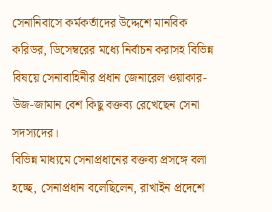সেনানিবাসে কর্মকর্তাদের উদ্দেশে মানবিক করিডর, ডিসেম্বরের মধ্যে নির্বাচন করাসহ বিভিন্ন বিষয়ে সেনাবাহিনীর প্রধান জেনারেল ওয়াকার-উজ-জামান বেশ কিছু বক্তব্য রেখেছেন সেনা সদস্যদের।
বিভিন্ন মাধ্যমে সেনাপ্রধানের বক্তব্য প্রসঙ্গে বলা হচ্ছে, সেনাপ্রধান বলেছিলেন, রাখাইন প্রদেশে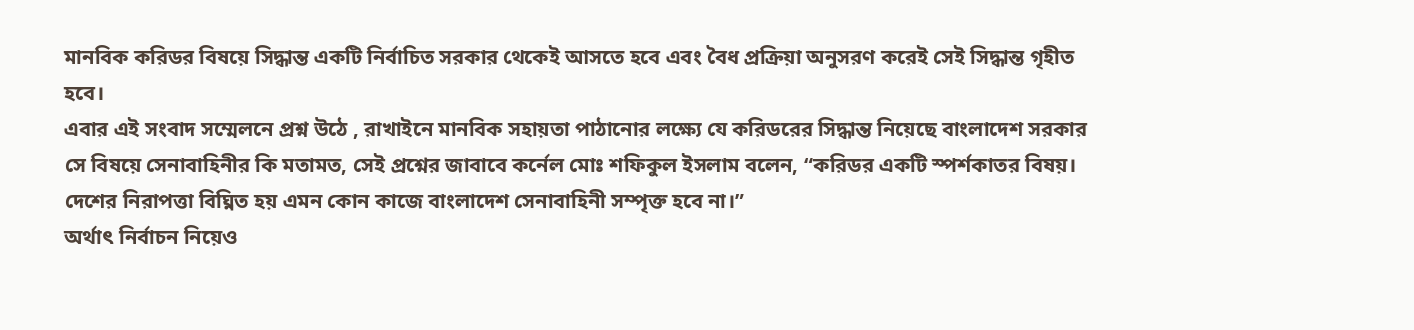মানবিক করিডর বিষয়ে সিদ্ধান্ত একটি নির্বাচিত সরকার থেকেই আসতে হবে এবং বৈধ প্রক্রিয়া অনুসরণ করেই সেই সিদ্ধান্ত গৃহীত হবে।
এবার এই সংবাদ সম্মেলনে প্রশ্ন উঠে , রাখাইনে মানবিক সহায়তা পাঠানোর লক্ষ্যে যে করিডরের সিদ্ধান্ত নিয়েছে বাংলাদেশ সরকার সে বিষয়ে সেনাবাহিনীর কি মতামত, সেই প্রশ্নের জাবাবে কর্নেল মোঃ শফিকুল ইসলাম বলেন, “করিডর একটি স্পর্শকাতর বিষয়। দেশের নিরাপত্তা বিঘ্নিত হয় এমন কোন কাজে বাংলাদেশ সেনাবাহিনী সম্পৃক্ত হবে না।”
অর্থাৎ নির্বাচন নিয়েও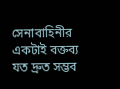সেনাবাহিনীর একটাই বক্তব্য যত দ্রুত সম্ভব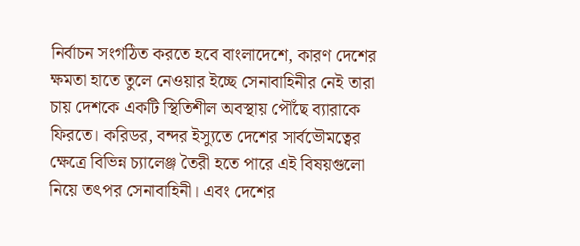নির্বাচন সংগঠিত করতে হবে বাংলাদেশে, কারণ দেশের ক্ষমতা হাতে তুলে নেওয়ার ইচ্ছে সেনাবাহিনীর নেই তারা চায় দেশকে একটি স্থিতিশীল অবস্থায় পৌঁছে ব্যারাকে ফিরতে। করিডর, বন্দর ইস্যুতে দেশের সার্বভৌমত্বের ক্ষেত্রে বিভিন্ন চ্যালেঞ্জ তৈরী হতে পারে এই বিষয়গুলো নিয়ে তৎপর সেনাবাহিনী। এবং দেশের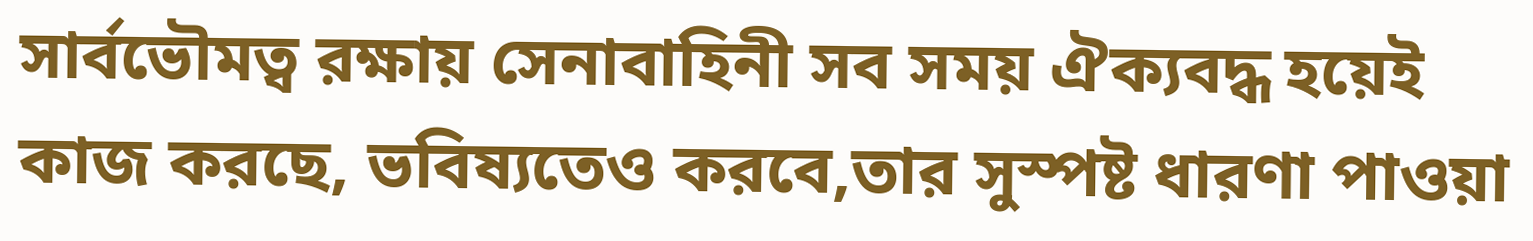সার্বভৌমত্ব রক্ষায় সেনাবাহিনী সব সময় ঐক্যবদ্ধ হয়েই কাজ করছে, ভবিষ্যতেও করবে,তার সুস্পষ্ট ধারণা পাওয়া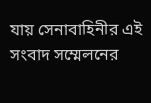যায় সেনাবাহিনীর এই সংবাদ সম্মেলনের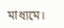মাধ্যমে।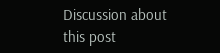Discussion about this post